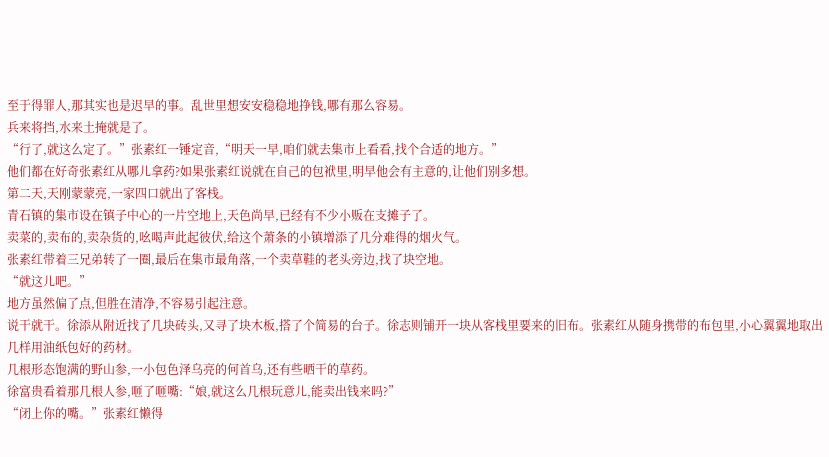至于得罪人,那其实也是迟早的事。乱世里想安安稳稳地挣钱,哪有那么容易。
兵来将挡,水来土掩就是了。
“行了,就这么定了。”张素红一锤定音,“明天一早,咱们就去集市上看看,找个合适的地方。”
他们都在好奇张素红从哪儿拿药?如果张素红说就在自己的包袱里,明早他会有主意的,让他们别多想。
第二天,天刚蒙蒙亮,一家四口就出了客栈。
青石镇的集市设在镇子中心的一片空地上,天色尚早,已经有不少小贩在支摊子了。
卖菜的,卖布的,卖杂货的,吆喝声此起彼伏,给这个萧条的小镇增添了几分难得的烟火气。
张素红带着三兄弟转了一圈,最后在集市最角落,一个卖草鞋的老头旁边,找了块空地。
“就这儿吧。”
地方虽然偏了点,但胜在清净,不容易引起注意。
说干就干。徐添从附近找了几块砖头,又寻了块木板,搭了个简易的台子。徐志则铺开一块从客栈里要来的旧布。张素红从随身携带的布包里,小心翼翼地取出几样用油纸包好的药材。
几根形态饱满的野山参,一小包色泽乌亮的何首乌,还有些晒干的草药。
徐富贵看着那几根人参,咂了咂嘴:“娘,就这么几根玩意儿,能卖出钱来吗?”
“闭上你的嘴。”张素红懒得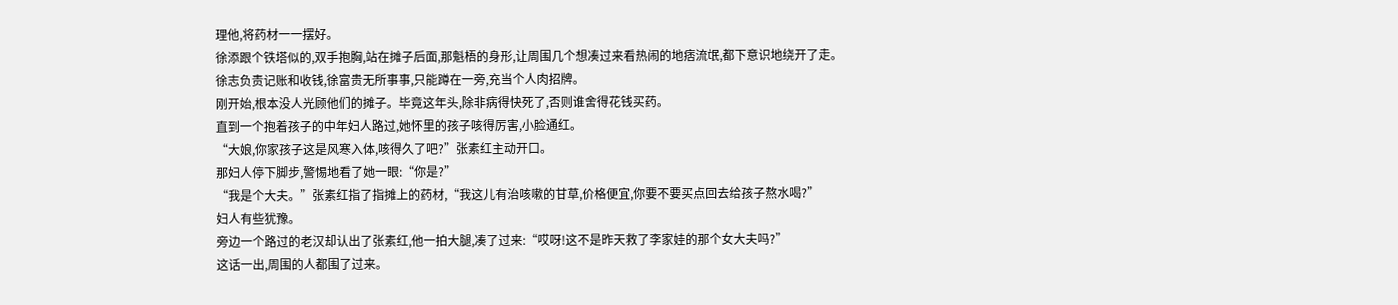理他,将药材一一摆好。
徐添跟个铁塔似的,双手抱胸,站在摊子后面,那魁梧的身形,让周围几个想凑过来看热闹的地痞流氓,都下意识地绕开了走。
徐志负责记账和收钱,徐富贵无所事事,只能蹲在一旁,充当个人肉招牌。
刚开始,根本没人光顾他们的摊子。毕竟这年头,除非病得快死了,否则谁舍得花钱买药。
直到一个抱着孩子的中年妇人路过,她怀里的孩子咳得厉害,小脸通红。
“大娘,你家孩子这是风寒入体,咳得久了吧?”张素红主动开口。
那妇人停下脚步,警惕地看了她一眼:“你是?”
“我是个大夫。”张素红指了指摊上的药材,“我这儿有治咳嗽的甘草,价格便宜,你要不要买点回去给孩子熬水喝?”
妇人有些犹豫。
旁边一个路过的老汉却认出了张素红,他一拍大腿,凑了过来:“哎呀!这不是昨天救了李家娃的那个女大夫吗?”
这话一出,周围的人都围了过来。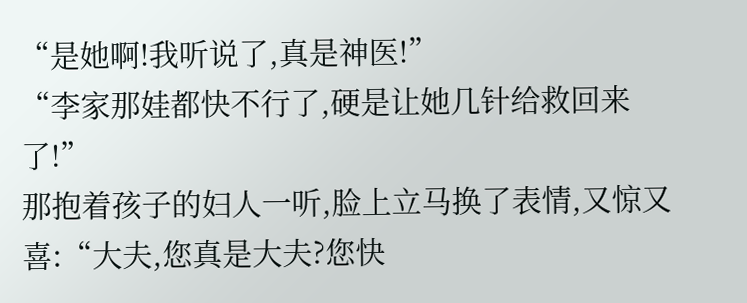“是她啊!我听说了,真是神医!”
“李家那娃都快不行了,硬是让她几针给救回来了!”
那抱着孩子的妇人一听,脸上立马换了表情,又惊又喜:“大夫,您真是大夫?您快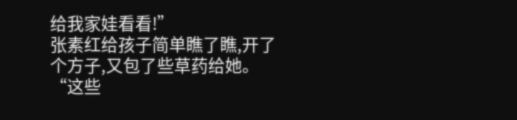给我家娃看看!”
张素红给孩子简单瞧了瞧,开了个方子,又包了些草药给她。
“这些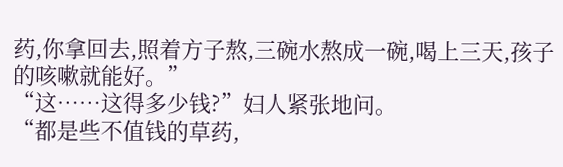药,你拿回去,照着方子熬,三碗水熬成一碗,喝上三天,孩子的咳嗽就能好。”
“这……这得多少钱?”妇人紧张地问。
“都是些不值钱的草药,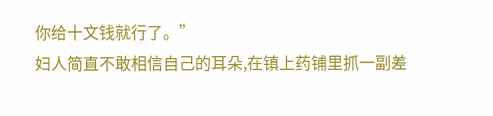你给十文钱就行了。”
妇人简直不敢相信自己的耳朵,在镇上药铺里抓一副差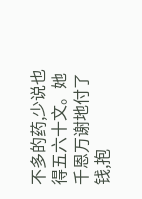不多的药,少说也得五六十文。她千恩万谢地付了钱,抱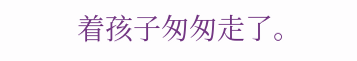着孩子匆匆走了。